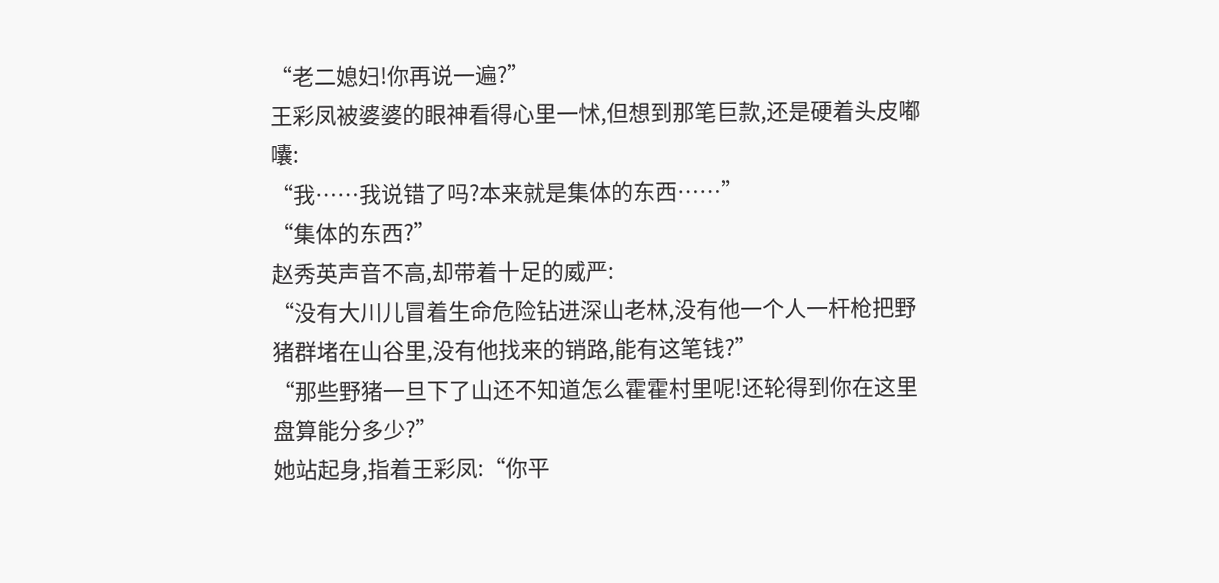“老二媳妇!你再说一遍?”
王彩凤被婆婆的眼神看得心里一怵,但想到那笔巨款,还是硬着头皮嘟囔:
“我……我说错了吗?本来就是集体的东西……”
“集体的东西?”
赵秀英声音不高,却带着十足的威严:
“没有大川儿冒着生命危险钻进深山老林,没有他一个人一杆枪把野猪群堵在山谷里,没有他找来的销路,能有这笔钱?”
“那些野猪一旦下了山还不知道怎么霍霍村里呢!还轮得到你在这里盘算能分多少?”
她站起身,指着王彩凤:“你平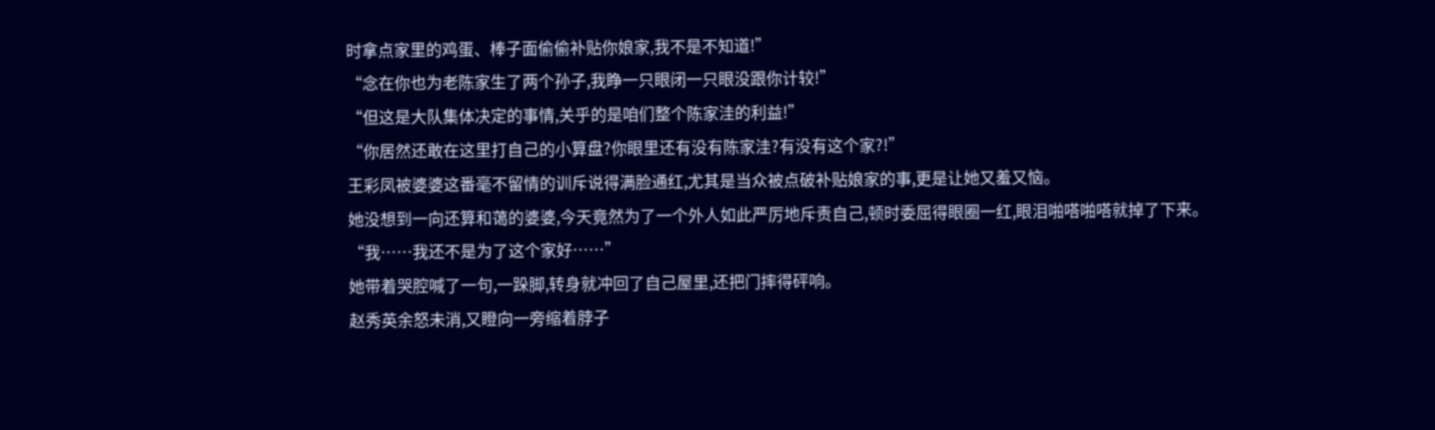时拿点家里的鸡蛋、棒子面偷偷补贴你娘家,我不是不知道!”
“念在你也为老陈家生了两个孙子,我睁一只眼闭一只眼没跟你计较!”
“但这是大队集体决定的事情,关乎的是咱们整个陈家洼的利益!”
“你居然还敢在这里打自己的小算盘?你眼里还有没有陈家洼?有没有这个家?!”
王彩凤被婆婆这番毫不留情的训斥说得满脸通红,尤其是当众被点破补贴娘家的事,更是让她又羞又恼。
她没想到一向还算和蔼的婆婆,今天竟然为了一个外人如此严厉地斥责自己,顿时委屈得眼圈一红,眼泪啪嗒啪嗒就掉了下来。
“我……我还不是为了这个家好……”
她带着哭腔喊了一句,一跺脚,转身就冲回了自己屋里,还把门摔得砰响。
赵秀英余怒未消,又瞪向一旁缩着脖子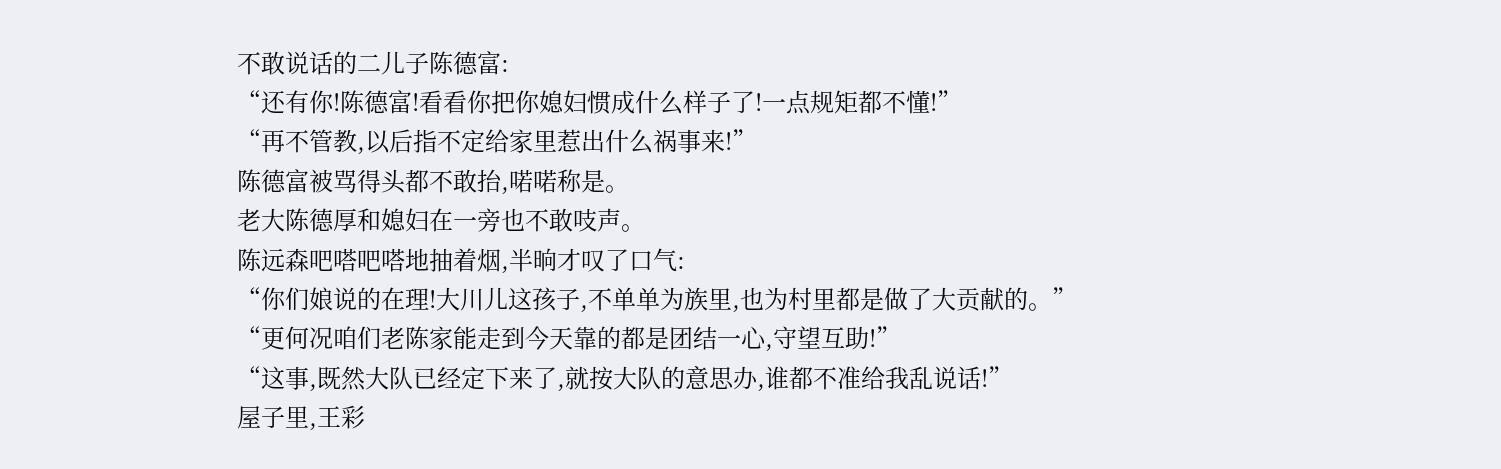不敢说话的二儿子陈德富:
“还有你!陈德富!看看你把你媳妇惯成什么样子了!一点规矩都不懂!”
“再不管教,以后指不定给家里惹出什么祸事来!”
陈德富被骂得头都不敢抬,喏喏称是。
老大陈德厚和媳妇在一旁也不敢吱声。
陈远森吧嗒吧嗒地抽着烟,半晌才叹了口气:
“你们娘说的在理!大川儿这孩子,不单单为族里,也为村里都是做了大贡献的。”
“更何况咱们老陈家能走到今天靠的都是团结一心,守望互助!”
“这事,既然大队已经定下来了,就按大队的意思办,谁都不准给我乱说话!”
屋子里,王彩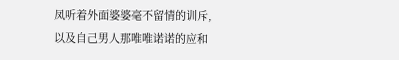凤听着外面婆婆毫不留情的训斥,以及自己男人那唯唯诺诺的应和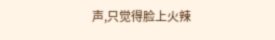声,只觉得脸上火辣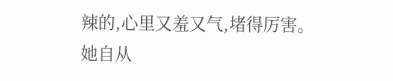辣的,心里又羞又气,堵得厉害。
她自从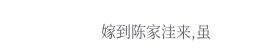嫁到陈家洼来,虽